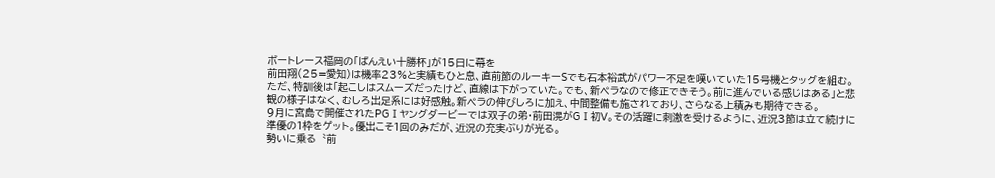ボートレース福岡の「ばんえい十勝杯」が15日に幕を
前田翔(25=愛知)は機率23%と実績もひと息、直前節のルーキーSでも石本裕武がパワー不足を嘆いていた15号機とタッグを組む。
ただ、特訓後は「起こしはスムーズだったけど、直線は下がっていた。でも、新ペラなので修正できそう。前に進んでいる感じはある」と悲観の様子はなく、むしろ出足系には好感触。新ペラの伸びしろに加え、中間整備も施されており、さらなる上積みも期待できる。
9月に宮島で開催されたPGⅠヤングダービーでは双子の弟・前田滉がGⅠ初V。その活躍に刺激を受けるように、近況3節は立て続けに準優の1枠をゲット。優出こそ1回のみだが、近況の充実ぶりが光る。
勢いに乗る〝前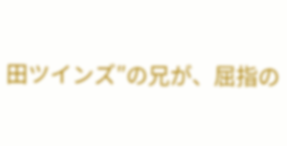田ツインズ″の兄が、屈指の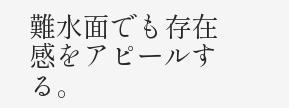難水面でも存在感をアピールする。